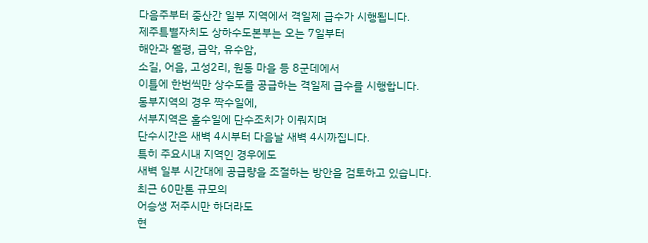다음주부터 중산간 일부 지역에서 격일제 급수가 시행됩니다.
제주특별자치도 상하수도본부는 오는 7일부터
해안과 월평, 금악, 유수암,
소길, 어음, 고성2리, 원동 마을 등 8군데에서
이틀에 한번씩만 상수도를 공급하는 격일제 급수를 시행합니다.
동부지역의 경우 짝수일에,
서부지역은 홀수일에 단수조치가 이뤄지며
단수시간은 새벽 4시부터 다음날 새벽 4시까집니다.
특히 주요시내 지역인 경우에도
새벽 일부 시간대에 공급량을 조절하는 방안을 검토하고 있습니다.
최근 60만톤 규모의
어승생 저주시만 하더라도
현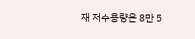재 저수용량은 8만 5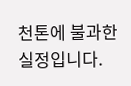천톤에 불과한 실정입니다.